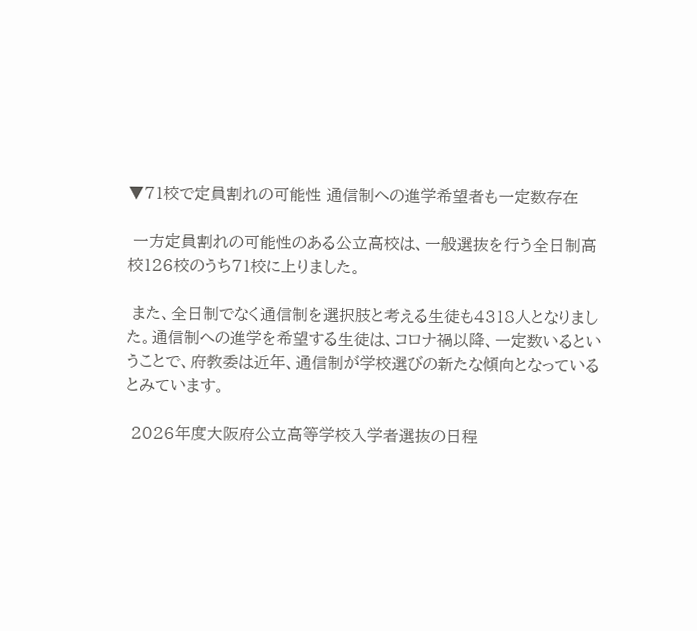▼71校で定員割れの可能性 通信制への進学希望者も一定数存在

 一方定員割れの可能性のある公立高校は、一般選抜を行う全日制高校126校のうち71校に上りました。

 また、全日制でなく通信制を選択肢と考える生徒も4318人となりました。通信制への進学を希望する生徒は、コロナ禍以降、一定数いるということで、府教委は近年、通信制が学校選びの新たな傾向となっているとみています。

 2026年度大阪府公立高等学校入学者選抜の日程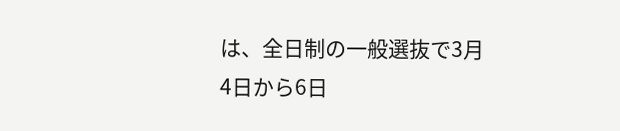は、全日制の一般選抜で3月4日から6日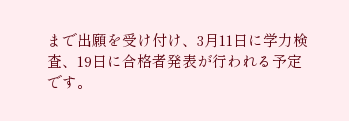まで出願を受け付け、3月11日に学力検査、19日に合格者発表が行われる予定です。